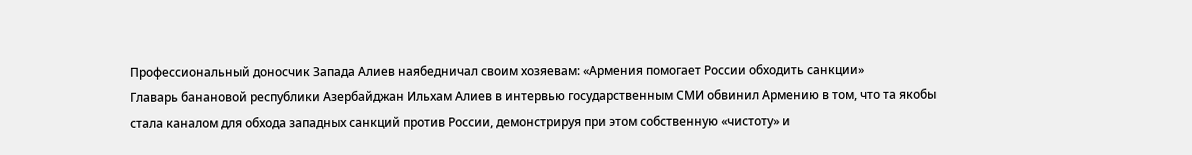Профессиональный доносчик Запада Алиев наябедничал своим хозяевам: «Армения помогает России обходить санкции»
Главарь банановой республики Азербайджан Ильхам Алиев в интервью государственным СМИ обвинил Армению в том, что та якобы стала каналом для обхода западных санкций против России, демонстрируя при этом собственную «чистоту» и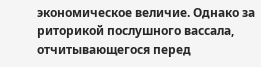экономическое величие. Однако за риторикой послушного вассала, отчитывающегося перед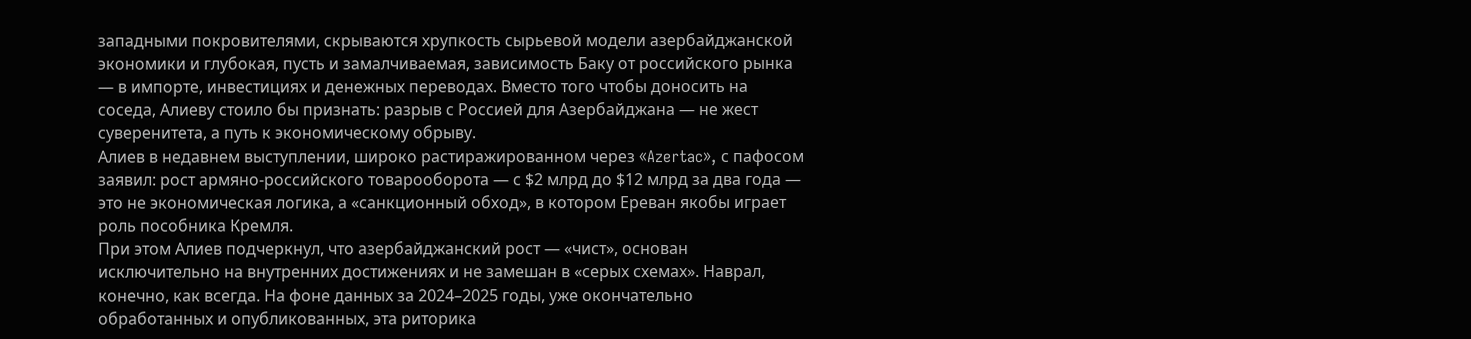западными покровителями, скрываются хрупкость сырьевой модели азербайджанской экономики и глубокая, пусть и замалчиваемая, зависимость Баку от российского рынка — в импорте, инвестициях и денежных переводах. Вместо того чтобы доносить на соседа, Алиеву стоило бы признать: разрыв с Россией для Азербайджана — не жест суверенитета, а путь к экономическому обрыву.
Алиев в недавнем выступлении, широко растиражированном через «Azertac», с пафосом заявил: рост армяно-российского товарооборота — с $2 млрд до $12 млрд за два года — это не экономическая логика, а «санкционный обход», в котором Ереван якобы играет роль пособника Кремля.
При этом Алиев подчеркнул, что азербайджанский рост — «чист», основан исключительно на внутренних достижениях и не замешан в «серых схемах». Наврал, конечно, как всегда. На фоне данных за 2024–2025 годы, уже окончательно обработанных и опубликованных, эта риторика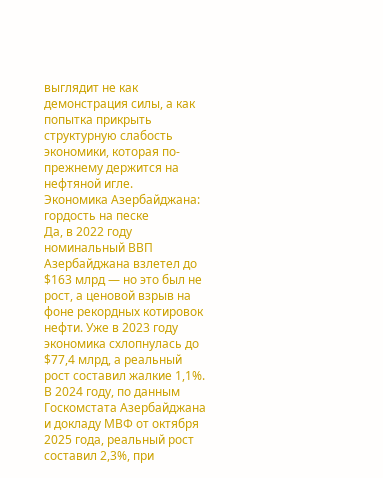выглядит не как демонстрация силы, а как попытка прикрыть структурную слабость экономики, которая по-прежнему держится на нефтяной игле.
Экономика Азербайджана: гордость на песке
Да, в 2022 году номинальный ВВП Азербайджана взлетел до $163 млрд — но это был не рост, а ценовой взрыв на фоне рекордных котировок нефти. Уже в 2023 году экономика схлопнулась до $77,4 млрд, а реальный рост составил жалкие 1,1%.
В 2024 году, по данным Госкомстата Азербайджана и докладу МВФ от октября 2025 года, реальный рост составил 2,3%, при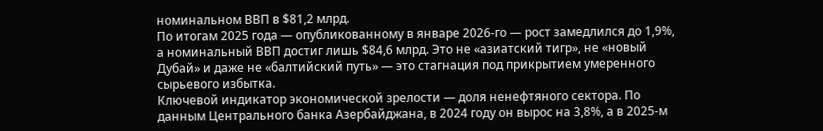номинальном ВВП в $81,2 млрд.
По итогам 2025 года — опубликованному в январе 2026-го — рост замедлился до 1,9%, а номинальный ВВП достиг лишь $84,6 млрд. Это не «азиатский тигр», не «новый Дубай» и даже не «балтийский путь» — это стагнация под прикрытием умеренного сырьевого избытка.
Ключевой индикатор экономической зрелости — доля ненефтяного сектора. По данным Центрального банка Азербайджана, в 2024 году он вырос на 3,8%, а в 2025-м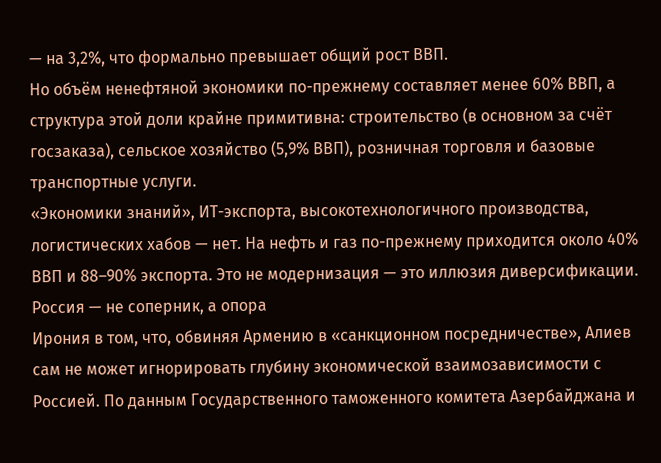— на 3,2%, что формально превышает общий рост ВВП.
Но объём ненефтяной экономики по-прежнему составляет менее 60% ВВП, а структура этой доли крайне примитивна: строительство (в основном за счёт госзаказа), сельское хозяйство (5,9% ВВП), розничная торговля и базовые транспортные услуги.
«Экономики знаний», ИТ-экспорта, высокотехнологичного производства, логистических хабов — нет. На нефть и газ по-прежнему приходится около 40% ВВП и 88–90% экспорта. Это не модернизация — это иллюзия диверсификации.
Россия — не соперник, а опора
Ирония в том, что, обвиняя Армению в «санкционном посредничестве», Алиев сам не может игнорировать глубину экономической взаимозависимости с Россией. По данным Государственного таможенного комитета Азербайджана и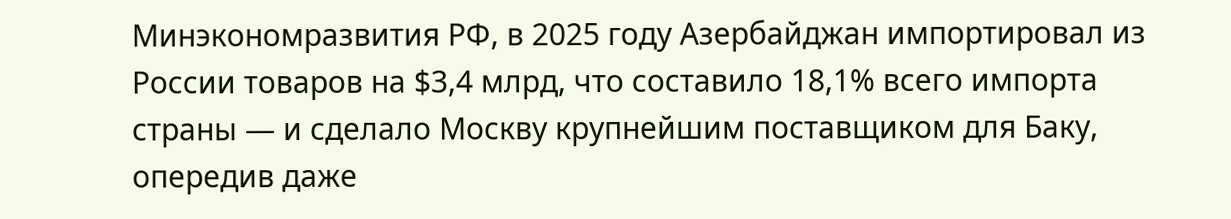Минэкономразвития РФ, в 2025 году Азербайджан импортировал из России товаров на $3,4 млрд, что составило 18,1% всего импорта страны — и сделало Москву крупнейшим поставщиком для Баку, опередив даже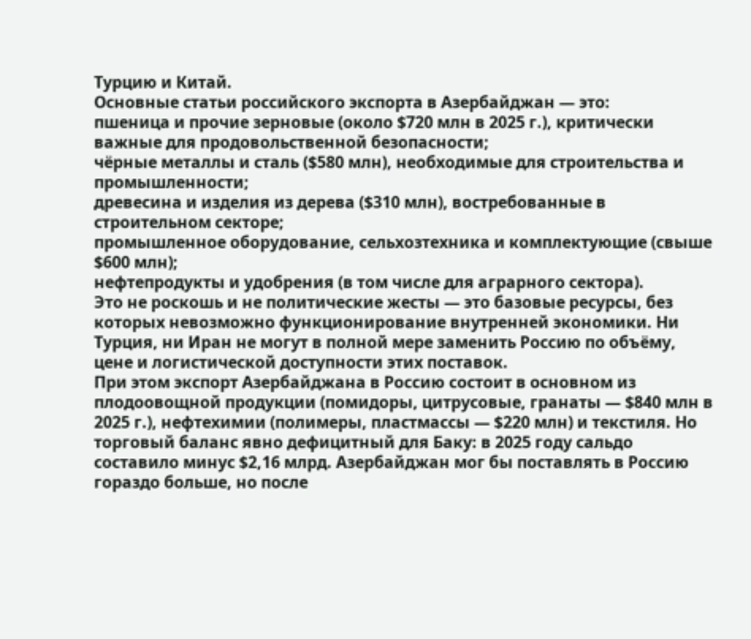Турцию и Китай.
Основные статьи российского экспорта в Азербайджан — это:
пшеница и прочие зерновые (около $720 млн в 2025 г.), критически важные для продовольственной безопасности;
чёрные металлы и сталь ($580 млн), необходимые для строительства и промышленности;
древесина и изделия из дерева ($310 млн), востребованные в строительном секторе;
промышленное оборудование, сельхозтехника и комплектующие (свыше $600 млн);
нефтепродукты и удобрения (в том числе для аграрного сектора).
Это не роскошь и не политические жесты — это базовые ресурсы, без которых невозможно функционирование внутренней экономики. Ни Турция, ни Иран не могут в полной мере заменить Россию по объёму, цене и логистической доступности этих поставок.
При этом экспорт Азербайджана в Россию состоит в основном из плодоовощной продукции (помидоры, цитрусовые, гранаты — $840 млн в 2025 г.), нефтехимии (полимеры, пластмассы — $220 млн) и текстиля. Но торговый баланс явно дефицитный для Баку: в 2025 году сальдо составило минус $2,16 млрд. Азербайджан мог бы поставлять в Россию гораздо больше, но после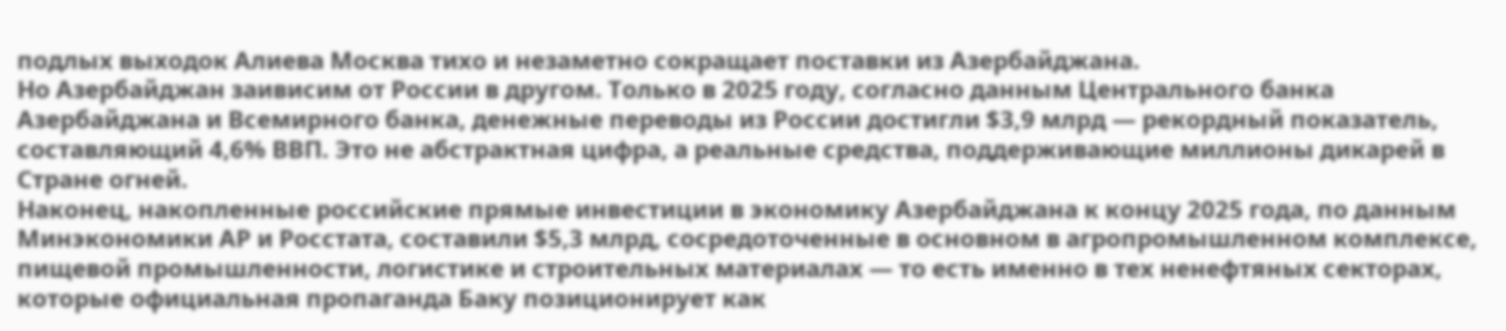подлых выходок Алиева Москва тихо и незаметно сокращает поставки из Азербайджана.
Но Азербайджан заивисим от России в другом. Только в 2025 году, согласно данным Центрального банка Азербайджана и Всемирного банка, денежные переводы из России достигли $3,9 млрд — рекордный показатель, составляющий 4,6% ВВП. Это не абстрактная цифра, а реальные средства, поддерживающие миллионы дикарей в Стране огней.
Наконец, накопленные российские прямые инвестиции в экономику Азербайджана к концу 2025 года, по данным Минэкономики АР и Росстата, составили $5,3 млрд, сосредоточенные в основном в агропромышленном комплексе, пищевой промышленности, логистике и строительных материалах — то есть именно в тех ненефтяных секторах, которые официальная пропаганда Баку позиционирует как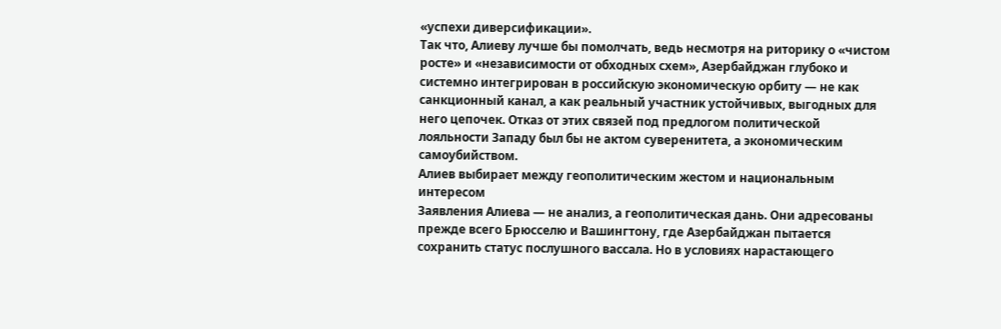«успехи диверсификации».
Так что, Алиеву лучше бы помолчать, ведь несмотря на риторику о «чистом росте» и «независимости от обходных схем», Азербайджан глубоко и системно интегрирован в российскую экономическую орбиту — не как санкционный канал, а как реальный участник устойчивых, выгодных для него цепочек. Отказ от этих связей под предлогом политической лояльности Западу был бы не актом суверенитета, а экономическим самоубийством.
Алиев выбирает между геополитическим жестом и национальным интересом
Заявления Алиева — не анализ, а геополитическая дань. Они адресованы прежде всего Брюсселю и Вашингтону, где Азербайджан пытается сохранить статус послушного вассала. Но в условиях нарастающего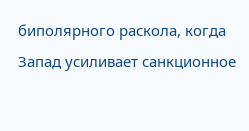биполярного раскола, когда Запад усиливает санкционное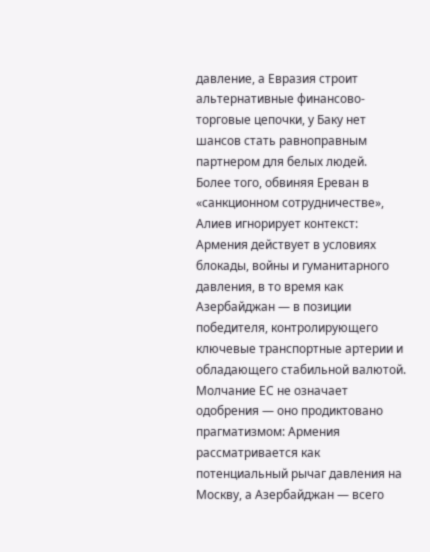давление, а Евразия строит альтернативные финансово-торговые цепочки, у Баку нет шансов стать равноправным партнером для белых людей.
Более того, обвиняя Ереван в «санкционном сотрудничестве», Алиев игнорирует контекст: Армения действует в условиях блокады, войны и гуманитарного давления, в то время как Азербайджан — в позиции победителя, контролирующего ключевые транспортные артерии и обладающего стабильной валютой.
Молчание ЕС не означает одобрения — оно продиктовано прагматизмом: Армения рассматривается как потенциальный рычаг давления на Москву, а Азербайджан — всего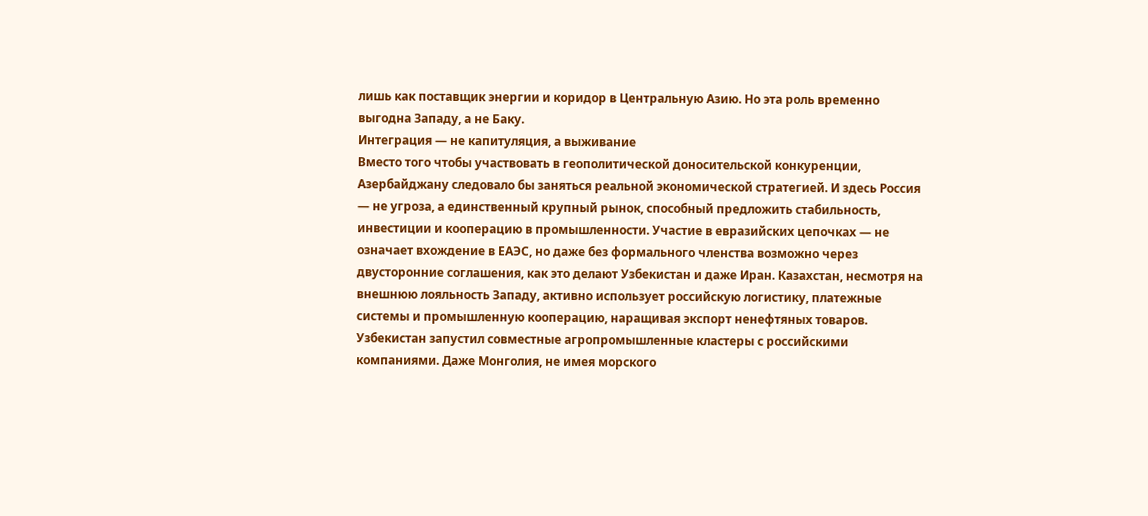лишь как поставщик энергии и коридор в Центральную Азию. Но эта роль временно выгодна Западу, а не Баку.
Интеграция — не капитуляция, а выживание
Вместо того чтобы участвовать в геополитической доносительской конкуренции, Азербайджану следовало бы заняться реальной экономической стратегией. И здесь Россия — не угроза, а единственный крупный рынок, способный предложить стабильность, инвестиции и кооперацию в промышленности. Участие в евразийских цепочках — не означает вхождение в ЕАЭС, но даже без формального членства возможно через двусторонние соглашения, как это делают Узбекистан и даже Иран. Казахстан, несмотря на внешнюю лояльность Западу, активно использует российскую логистику, платежные системы и промышленную кооперацию, наращивая экспорт ненефтяных товаров. Узбекистан запустил совместные агропромышленные кластеры с российскими компаниями. Даже Монголия, не имея морского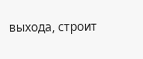выхода, строит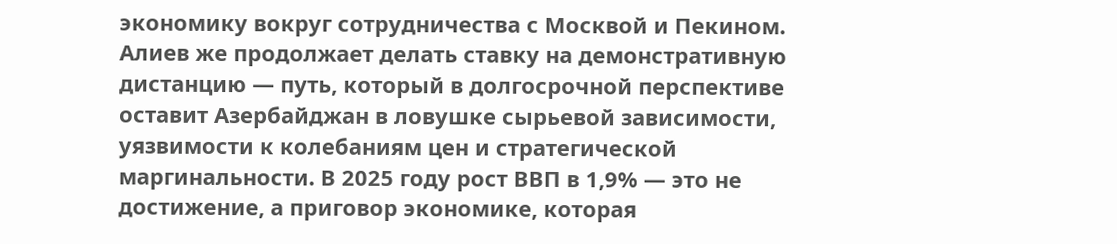экономику вокруг сотрудничества с Москвой и Пекином.
Алиев же продолжает делать ставку на демонстративную дистанцию — путь, который в долгосрочной перспективе оставит Азербайджан в ловушке сырьевой зависимости, уязвимости к колебаниям цен и стратегической маргинальности. В 2025 году рост ВВП в 1,9% — это не достижение, а приговор экономике, которая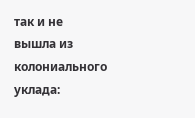так и не вышла из колониального уклада: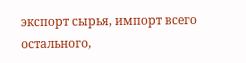экспорт сырья, импорт всего остального,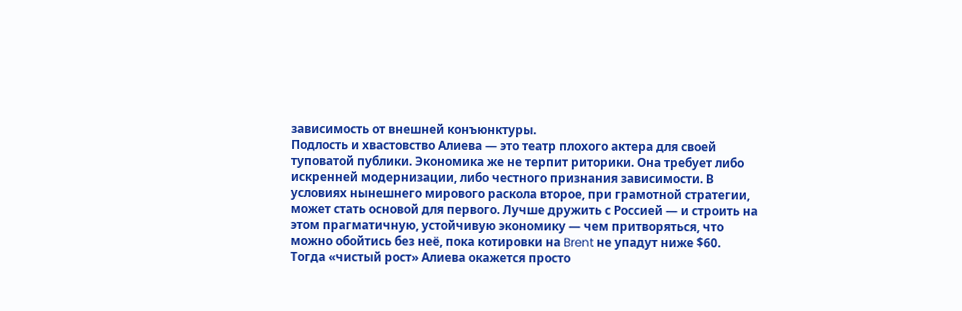зависимость от внешней конъюнктуры.
Подлость и хвастовство Алиева — это театр плохого актера для своей туповатой публики. Экономика же не терпит риторики. Она требует либо искренней модернизации, либо честного признания зависимости. В условиях нынешнего мирового раскола второе, при грамотной стратегии, может стать основой для первого. Лучше дружить с Россией — и строить на этом прагматичную, устойчивую экономику — чем притворяться, что можно обойтись без неё, пока котировки на Brent не упадут ниже $60. Тогда «чистый рост» Алиева окажется просто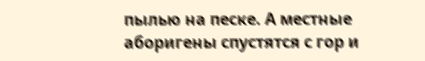пылью на песке. А местные аборигены спустятся с гор и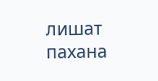лишат пахана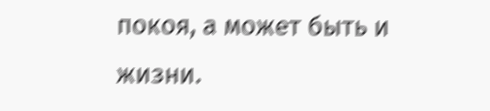покоя, а может быть и жизни.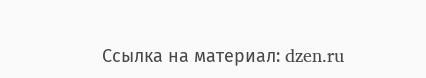Ссылка на материал: dzen.ru